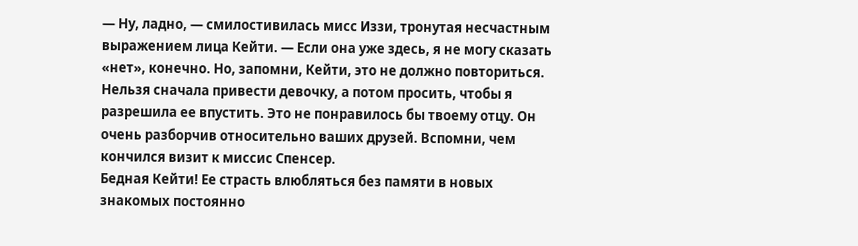— Ну, ладно, — смилостивилась мисс Иззи, тронутая несчастным выражением лица Кейти. — Если она уже здесь, я не могу сказать «нет», конечно. Но, запомни, Кейти, это не должно повториться. Нельзя сначала привести девочку, а потом просить, чтобы я разрешила ее впустить. Это не понравилось бы твоему отцу. Он очень разборчив относительно ваших друзей. Вспомни, чем кончился визит к миссис Спенсер.
Бедная Кейти! Ее страсть влюбляться без памяти в новых знакомых постоянно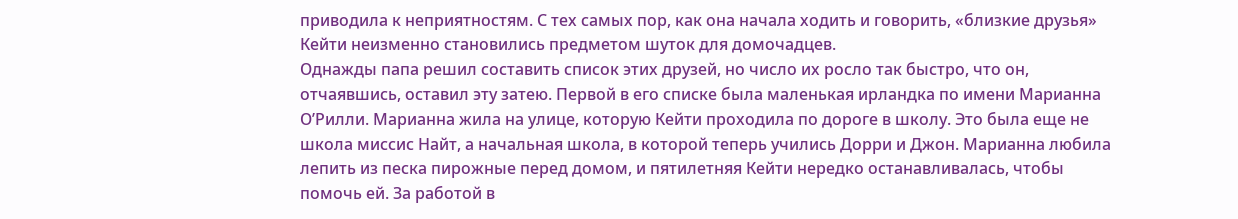приводила к неприятностям. С тех самых пор, как она начала ходить и говорить, «близкие друзья» Кейти неизменно становились предметом шуток для домочадцев.
Однажды папа решил составить список этих друзей, но число их росло так быстро, что он, отчаявшись, оставил эту затею. Первой в его списке была маленькая ирландка по имени Марианна О’Рилли. Марианна жила на улице, которую Кейти проходила по дороге в школу. Это была еще не школа миссис Найт, а начальная школа, в которой теперь учились Дорри и Джон. Марианна любила лепить из песка пирожные перед домом, и пятилетняя Кейти нередко останавливалась, чтобы помочь ей. За работой в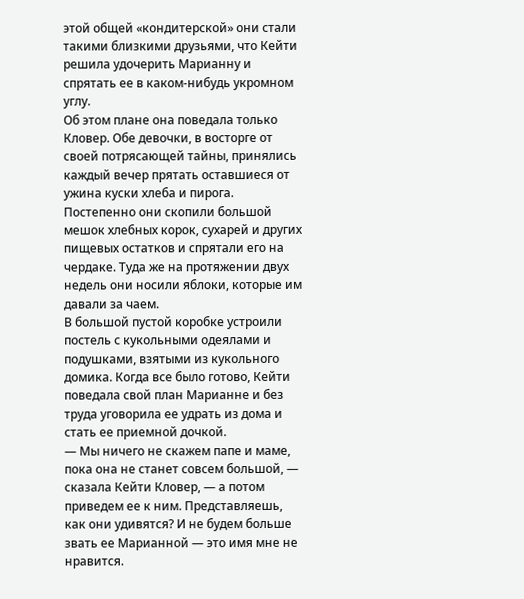этой общей «кондитерской» они стали такими близкими друзьями, что Кейти решила удочерить Марианну и спрятать ее в каком-нибудь укромном углу.
Об этом плане она поведала только Кловер. Обе девочки, в восторге от своей потрясающей тайны, принялись каждый вечер прятать оставшиеся от ужина куски хлеба и пирога. Постепенно они скопили большой мешок хлебных корок, сухарей и других пищевых остатков и спрятали его на чердаке. Туда же на протяжении двух недель они носили яблоки, которые им давали за чаем.
В большой пустой коробке устроили постель с кукольными одеялами и подушками, взятыми из кукольного домика. Когда все было готово, Кейти поведала свой план Марианне и без труда уговорила ее удрать из дома и стать ее приемной дочкой.
— Мы ничего не скажем папе и маме, пока она не станет совсем большой, — сказала Кейти Кловер, — а потом приведем ее к ним. Представляешь, как они удивятся? И не будем больше звать ее Марианной — это имя мне не нравится.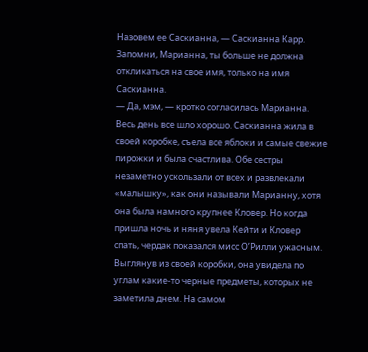Назовем ее Саскианна, — Саскианна Карр. Запомни, Марианна, ты больше не должна откликаться на свое имя, только на имя Саскианна.
— Да, мэм, — кротко согласилась Марианна.
Весь день все шло хорошо. Саскианна жила в своей коробке, съела все яблоки и самые свежие пирожки и была счастлива. Обе сестры незаметно ускользали от всех и развлекали «малышку», как они называли Марианну, хотя она была намного крупнее Кловер. Но когда пришла ночь и няня увела Кейти и Кловер спать, чердак показался мисс О’Рилли ужасным. Выглянув из своей коробки, она увидела по углам какие-то черные предметы, которых не заметила днем. На самом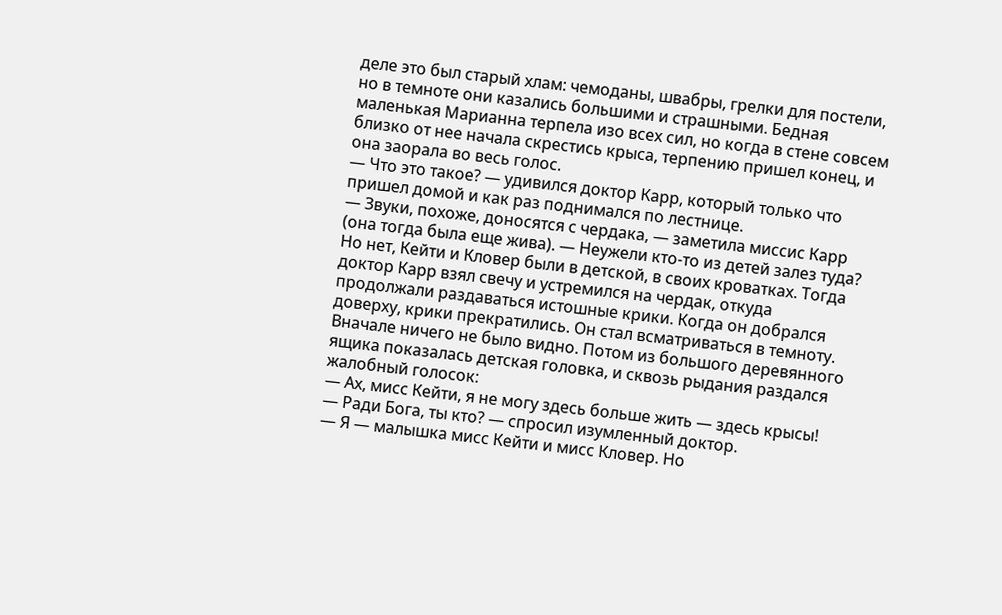деле это был старый хлам: чемоданы, швабры, грелки для постели, но в темноте они казались большими и страшными. Бедная маленькая Марианна терпела изо всех сил, но когда в стене совсем близко от нее начала скрестись крыса, терпению пришел конец, и она заорала во весь голос.
— Что это такое? — удивился доктор Карр, который только что пришел домой и как раз поднимался по лестнице.
— Звуки, похоже, доносятся с чердака, — заметила миссис Карр (она тогда была еще жива). — Неужели кто-то из детей залез туда?
Но нет, Кейти и Кловер были в детской, в своих кроватках. Тогда доктор Карр взял свечу и устремился на чердак, откуда продолжали раздаваться истошные крики. Когда он добрался доверху, крики прекратились. Он стал всматриваться в темноту. Вначале ничего не было видно. Потом из большого деревянного ящика показалась детская головка, и сквозь рыдания раздался жалобный голосок:
— Ах, мисс Кейти, я не могу здесь больше жить — здесь крысы!
— Ради Бога, ты кто? — спросил изумленный доктор.
— Я — малышка мисс Кейти и мисс Кловер. Но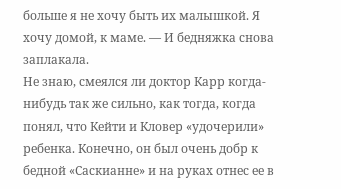больше я не хочу быть их малышкой. Я хочу домой, к маме. — И бедняжка снова заплакала.
Не знаю, смеялся ли доктор Карр когда-нибудь так же сильно, как тогда, когда понял, что Кейти и Кловер «удочерили» ребенка. Конечно, он был очень добр к бедной «Саскианне» и на руках отнес ее в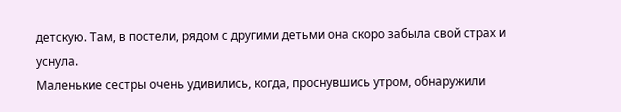детскую. Там, в постели, рядом с другими детьми она скоро забыла свой страх и уснула.
Маленькие сестры очень удивились, когда, проснувшись утром, обнаружили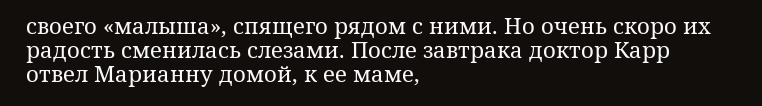своего «малыша», спящего рядом с ними. Но очень скоро их радость сменилась слезами. После завтрака доктор Карр отвел Марианну домой, к ее маме,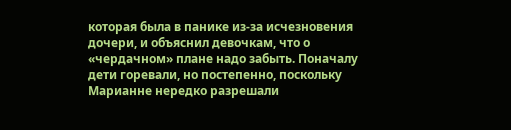которая была в панике из-за исчезновения дочери, и объяснил девочкам, что о «чердачном» плане надо забыть. Поначалу дети горевали, но постепенно, поскольку Марианне нередко разрешали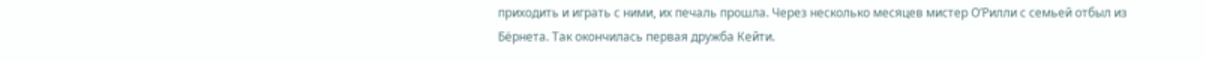приходить и играть с ними, их печаль прошла. Через несколько месяцев мистер О’Рилли с семьей отбыл из Бёрнета. Так окончилась первая дружба Кейти.